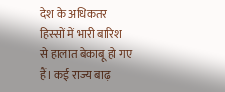देश के अधिकतर हिस्सों में भारी बारिश से हालात बेकाबू हो गए हैं। कई राज्य बाढ़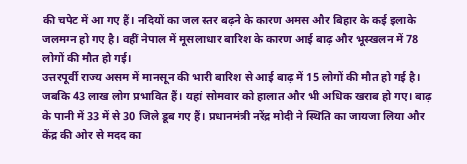की चपेट में आ गए हैं। नदियों का जल स्तर बढ़ने के कारण अमस और बिहार के कई इलाके जलमग्न हो गए है। वहीं नेपाल में मूसलाधार बारिश के कारण आई बाढ़ और भूस्खलन में 78 लोगों की मौत हो गई।
उत्तरपूर्वी राज्य असम में मानसून की भारी बारिश से आई बाढ़ में 15 लोगों की मौत हो गई है। जबकि 43 लाख लोग प्रभावित हैं। यहां सोमवार को हालात और भी अधिक खराब हो गए। बाढ़ के पानी में 33 में से 30 जिले डूब गए हैं। प्रधानमंत्री नरेंद्र मोदी ने स्थिति का जायजा लिया और केंद्र की ओर से मदद का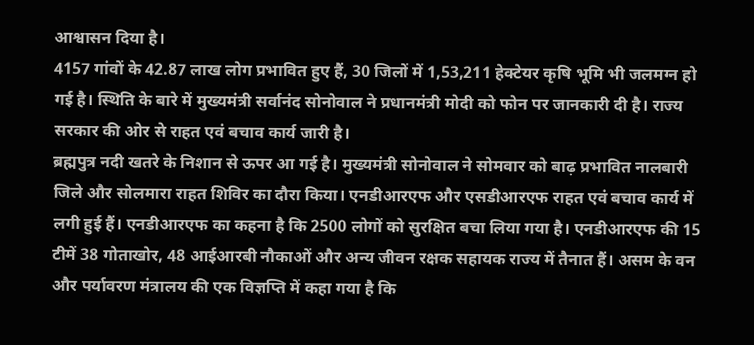आश्वासन दिया है।
4157 गांवों के 42.87 लाख लोग प्रभावित हुए हैं, 30 जिलों में 1,53,211 हेक्टेयर कृषि भूमि भी जलमग्न हो गई है। स्थिति के बारे में मुख्यमंत्री सर्वानंद सोनोवाल ने प्रधानमंत्री मोदी को फोन पर जानकारी दी है। राज्य सरकार की ओर से राहत एवं बचाव कार्य जारी है।
ब्रह्मपुत्र नदी खतरे के निशान से ऊपर आ गई है। मुख्यमंत्री सोनोवाल ने सोमवार को बाढ़ प्रभावित नालबारी जिले और सोलमारा राहत शिविर का दौरा किया। एनडीआरएफ और एसडीआरएफ राहत एवं बचाव कार्य में लगी हुई हैं। एनडीआरएफ का कहना है कि 2500 लोगों को सुरक्षित बचा लिया गया है। एनडीआरएफ की 15 टीमें 38 गोताखोर, 48 आईआरबी नौकाओं और अन्य जीवन रक्षक सहायक राज्य में तैनात हैं। असम के वन और पर्यावरण मंत्रालय की एक विज्ञप्ति में कहा गया है कि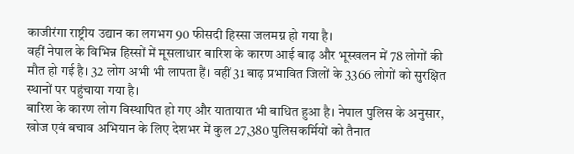काजीरंगा राष्ट्रीय उद्यान का लगभग 90 फीसदी हिस्सा जलमग्न हो गया है।
वहीं नेपाल के विभिन्न हिस्सों में मूसलाधार बारिश के कारण आई बाढ़ और भूस्खलन में 78 लोगों की मौत हो गई है। 32 लोग अभी भी लापता हैं। वहीं 31 बाढ़ प्रभावित जिलों के 3366 लोगों को सुरक्षित स्थानों पर पहुंचाया गया है।
बारिश के कारण लोग विस्थापित हो गए और यातायात भी बाधित हुआ है। नेपाल पुलिस के अनुसार, खोज एवं बचाव अभियान के लिए देशभर में कुल 27,380 पुलिसकर्मियों को तैनात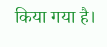किया गया है।